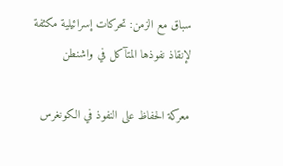سباق مع الزمن: تحركات إسرائيلية مكثفة لإنقاذ نفوذها المتآكل في واشنطن

معركة الحفاظ على النفوذ في الكونغرس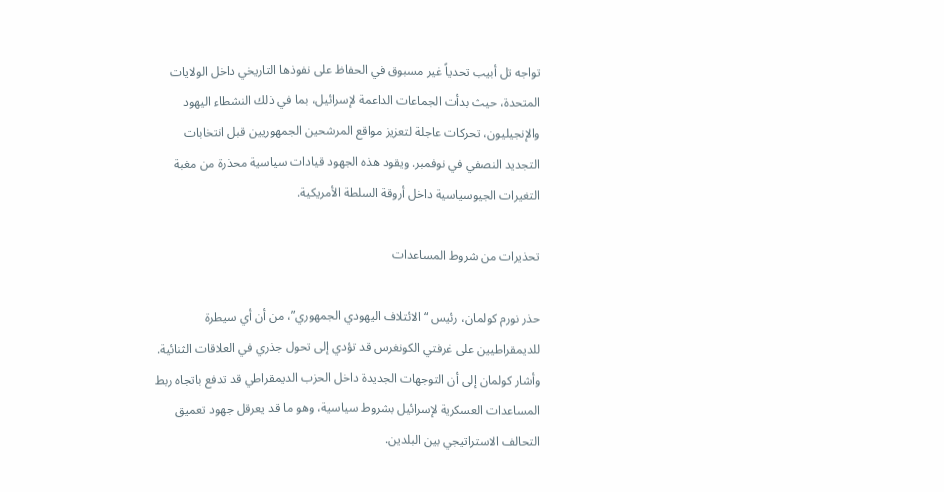تواجه تل أبيب تحدياً غير مسبوق في الحفاظ على نفوذها التاريخي داخل الولايات المتحدة، حيث بدأت الجماعات الداعمة لإسرائيل، بما في ذلك النشطاء اليهود والإنجيليون، تحركات عاجلة لتعزيز مواقع المرشحين الجمهوريين قبل انتخابات التجديد النصفي في نوفمبر. ويقود هذه الجهود قيادات سياسية محذرة من مغبة التغيرات الجيوسياسية داخل أروقة السلطة الأمريكية.

تحذيرات من شروط المساعدات

حذر نورم كولمان، رئيس “الائتلاف اليهودي الجمهوري”، من أن أي سيطرة للديمقراطيين على غرفتي الكونغرس قد تؤدي إلى تحول جذري في العلاقات الثنائية. وأشار كولمان إلى أن التوجهات الجديدة داخل الحزب الديمقراطي قد تدفع باتجاه ربط المساعدات العسكرية لإسرائيل بشروط سياسية، وهو ما قد يعرقل جهود تعميق التحالف الاستراتيجي بين البلدين.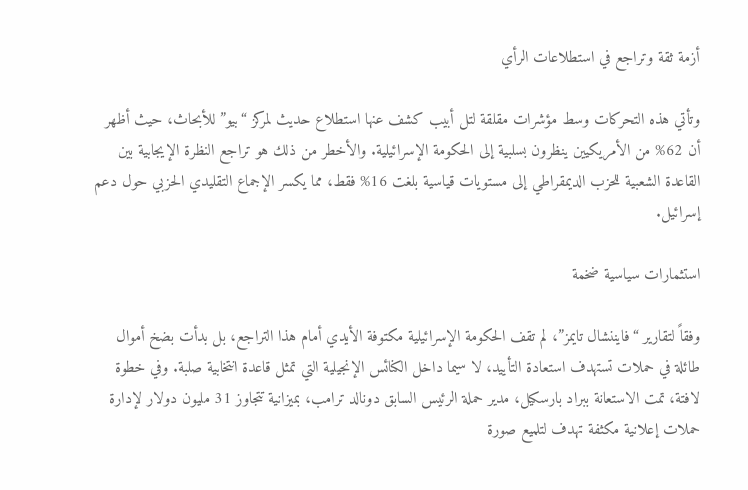أزمة ثقة وتراجع في استطلاعات الرأي

وتأتي هذه التحركات وسط مؤشرات مقلقة لتل أبيب كشف عنها استطلاع حديث لمركز “بيو” للأبحاث، حيث أظهر أن 62% من الأمريكيين ينظرون بسلبية إلى الحكومة الإسرائيلية. والأخطر من ذلك هو تراجع النظرة الإيجابية بين القاعدة الشعبية للحزب الديمقراطي إلى مستويات قياسية بلغت 16% فقط، مما يكسر الإجماع التقليدي الحزبي حول دعم إسرائيل.

استثمارات سياسية ضخمة

وفقاً لتقارير “فايننشال تايمز”، لم تقف الحكومة الإسرائيلية مكتوفة الأيدي أمام هذا التراجع، بل بدأت بضخ أموال طائلة في حملات تستهدف استعادة التأييد، لا سيما داخل الكنائس الإنجيلية التي تمثل قاعدة انتخابية صلبة. وفي خطوة لافتة، تمت الاستعانة ببراد بارسكيل، مدير حملة الرئيس السابق دونالد ترامب، بميزانية تتجاوز 31 مليون دولار لإدارة حملات إعلانية مكثفة تهدف لتلميع صورة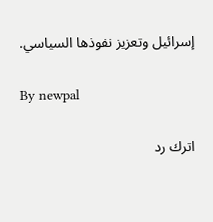إسرائيل وتعزيز نفوذها السياسي.

By newpal

اترك رد